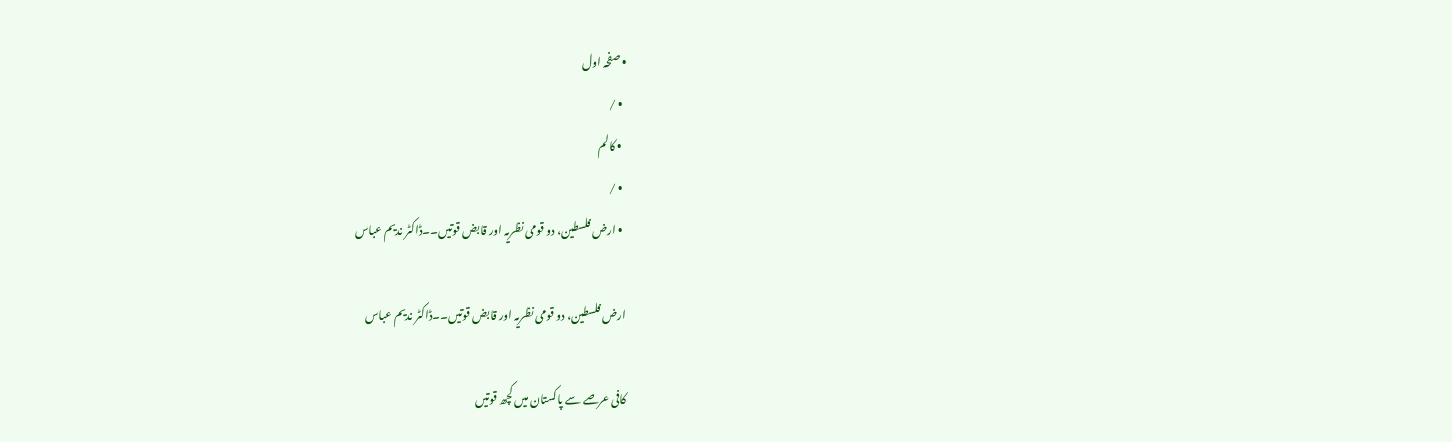• صفحہ اول
  • /
  • کالم
  • /
  • ارض فلسطین، دو قومی نظریہ اور قابض قوتیں۔۔ڈاکٹر ندیم عباس

ارض فلسطین، دو قومی نظریہ اور قابض قوتیں۔۔ڈاکٹر ندیم عباس

کافی عرصے سے پاکستان میں کچھ قوتیں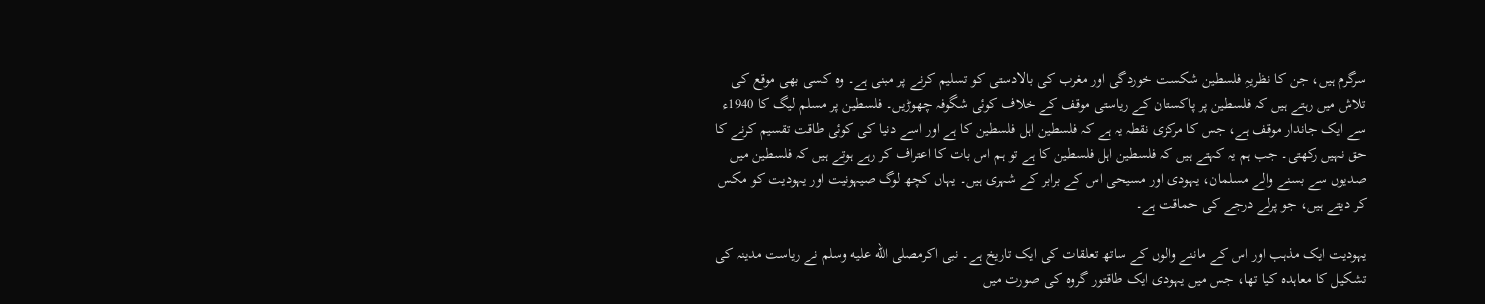سرگرم ہیں، جن کا نظریہِ فلسطین شکست خوردگی اور مغرب کی بالادستی کو تسلیم کرنے پر مبنی ہے۔ وہ کسی بھی موقع کی تلاش میں رہتے ہیں کہ فلسطین پر پاکستان کے ریاستی موقف کے خلاف کوئی شگوفہ چھوڑیں۔ فلسطین پر مسلم لیگ کا 1940ء سے ایک جاندار موقف ہے، جس کا مرکزی نقطہ یہ ہے کہ فلسطین اہل فلسطین کا ہے اور اسے دنیا کی کوئی طاقت تقسیم کرنے کا حق نہیں رکھتی۔ جب ہم یہ کہتے ہیں کہ فلسطین اہل فلسطین کا ہے تو ہم اس بات کا اعتراف کر رہے ہوتے ہیں کہ فلسطین میں صدیوں سے بسنے والے مسلمان، یہودی اور مسیحی اس کے برابر کے شہری ہیں۔ یہاں کچھ لوگ صیہونیت اور یہودیت کو مکس کر دیتے ہیں، جو پرلے درجے کی حماقت ہے۔

یہودیت ایک مذہب اور اس کے ماننے والوں کے ساتھ تعلقات کی ایک تاریخ ہے۔ نبی اکرمصلى الله عليه وسلم نے ریاست مدینہ کی تشکیل کا معاہدہ کیا تھا، جس میں یہودی ایک طاقتور گروہ کی صورت میں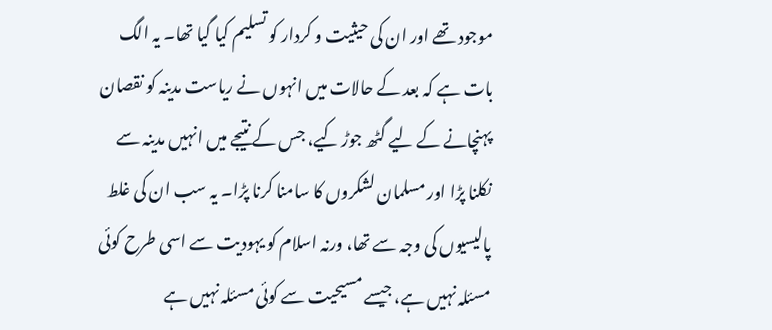موجود تھے اور ان کی حیثیت و کردار کو تسلیم کیا گیا تھا۔ یہ الگ بات ہے کہ بعد کے حالات میں انہوں نے ریاست مدینہ کو نقصان پہنچانے کے لیے گٹھ جوڑ کیے، جس کے نتیجے میں انہیں مدینہ سے نکلنا پڑا اور مسلمان لشکروں کا سامنا کرنا پڑا۔ یہ سب ان کی غلط پالیسیوں کی وجہ سے تھا، ورنہ اسلام کو یہودیت سے اسی طرح کوئی مسئلہ نہیں ہے، جیسے مسیحیت سے کوئی مسئلہ نہیں ہے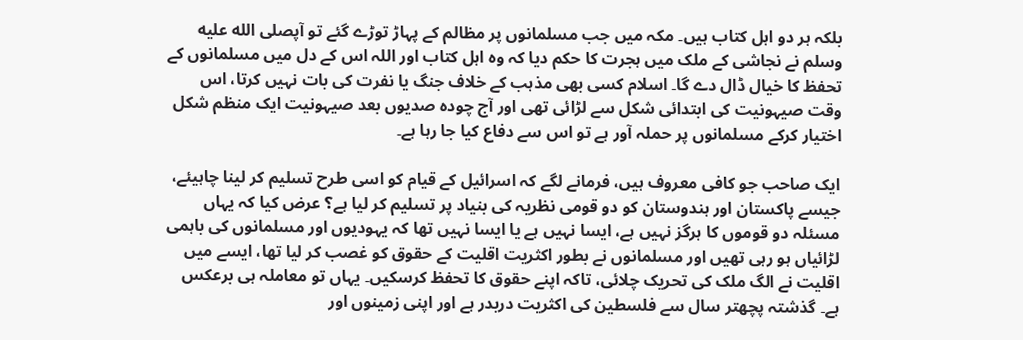بلکہ ہر دو اہل کتاب ہیں۔ مکہ میں جب مسلمانوں پر مظالم کے پہاڑ توڑے گئے تو آپصلى الله عليه وسلم نے نجاشی کے ملک میں ہجرت کا حکم دیا کہ وہ اہل کتاب اور اللہ اس کے دل میں مسلمانوں کے تحفظ کا خیال ڈال دے گا۔ اسلام کسی بھی مذہب کے خلاف جنگ یا نفرت کی بات نہیں کرتا، اس وقت صیہونیت کی ابتدائی شکل سے لڑائی تھی اور آج چودہ صدیوں بعد صیہونیت ایک منظم شکل اختیار کرکے مسلمانوں پر حملہ آور ہے تو اس سے دفاع کیا جا رہا ہے۔

ایک صاحب جو کافی معروف ہیں، فرمانے لگے کہ اسرائیل کے قیام کو اسی طرح تسلیم کر لینا چاہیئے، جیسے پاکستان اور ہندوستان کو دو قومی نظریہ کی بنیاد پر تسلیم کر لیا ہے؟ عرض کیا کہ یہاں مسئلہ دو قوموں کا ہرگز نہیں ہے، ایسا نہیں ہے یا ایسا نہیں تھا کہ یہودیوں اور مسلمانوں کی باہمی لڑائیاں ہو رہی تھیں اور مسلمانوں نے بطور اکثریت اقلیت کے حقوق کو غصب کر لیا تھا، ایسے میں اقلیت نے الگ ملک کی تحریک چلائی، تاکہ اپنے حقوق کا تحفظ کرسکیں۔ یہاں تو معاملہ ہی برعکس ہے۔ گذشتہ پچھتر سال سے فلسطین کی اکثریت دربدر ہے اور اپنی زمینوں اور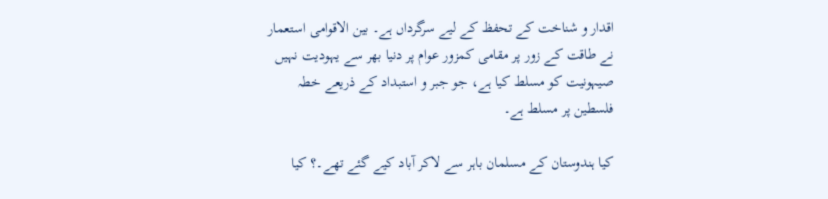اقدار و شناخت کے تحفظ کے لیے سرگرداں ہے۔ بین الاقوامی استعمار نے طاقت کے زور پر مقامی کمزور عوام پر دنیا بھر سے یہودیت نہیں صیہونیت کو مسلط کیا ہے، جو جبر و استبداد کے ذریعے خطہ فلسطین پر مسلط ہے۔

کیا ہندوستان کے مسلمان باہر سے لاکر آباد کیے گئے تھے۔؟ کیا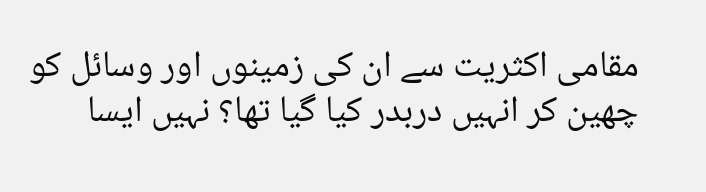مقامی اکثریت سے ان کی زمینوں اور وسائل کو چھین کر انہیں دربدر کیا گیا تھا؟ نہیں ایسا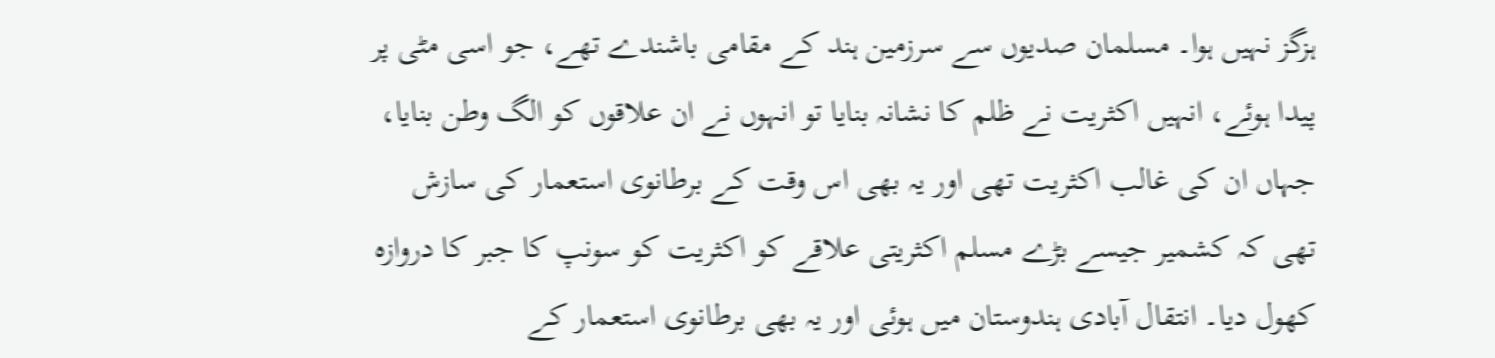ہزگز نہیں ہوا۔ مسلمان صدیوں سے سرزمین ہند کے مقامی باشندے تھے، جو اسی مٹی پر پیدا ہوئے، انہیں اکثریت نے ظلم کا نشانہ بنایا تو انہوں نے ان علاقوں کو الگ وطن بنایا، جہاں ان کی غالب اکثریت تھی اور یہ بھی اس وقت کے برطانوی استعمار کی سازش تھی کہ کشمیر جیسے بڑے مسلم اکثریتی علاقے کو اکثریت کو سونپ کا جبر کا دروازہ کھول دیا۔ انتقال آبادی ہندوستان میں ہوئی اور یہ بھی برطانوی استعمار کے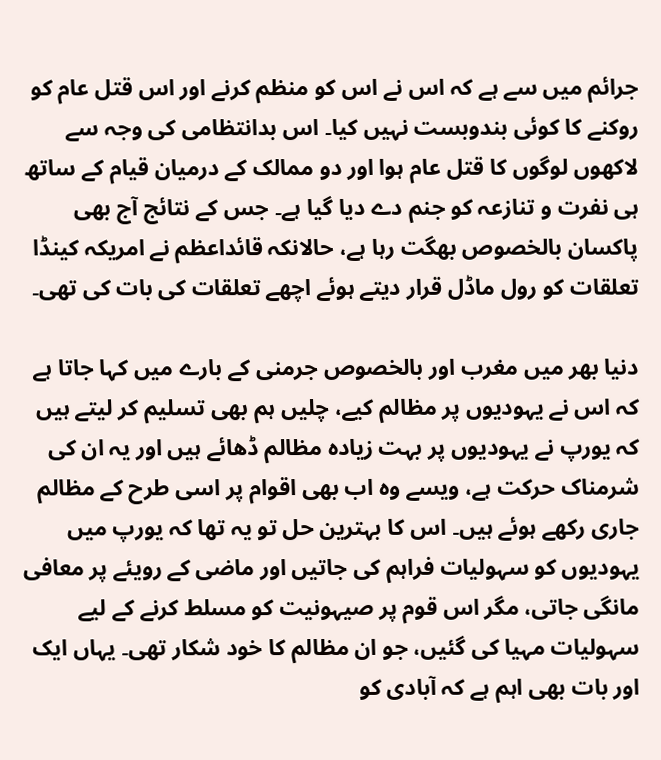جرائم میں سے ہے کہ اس نے اس کو منظم کرنے اور اس قتل عام کو روکنے کا کوئی بندوبست نہیں کیا۔ اس بدانتظامی کی وجہ سے لاکھوں لوگوں کا قتل عام ہوا اور دو ممالک کے درمیان قیام کے ساتھ ہی نفرت و تنازعہ کو جنم دے دیا گیا ہے۔ جس کے نتائج آج بھی پاکسان بالخصوص بھگت رہا ہے، حالانکہ قائداعظم نے امریکہ کینڈا تعلقات کو رول ماڈل قرار دیتے ہوئے اچھے تعلقات کی بات کی تھی۔

دنیا بھر میں مغرب اور بالخصوص جرمنی کے بارے میں کہا جاتا ہے کہ اس نے یہودیوں پر مظالم کیے، چلیں ہم بھی تسلیم کر لیتے ہیں کہ یورپ نے یہودیوں پر بہت زیادہ مظالم ڈھائے ہیں اور یہ ان کی شرمناک حرکت ہے، ویسے وہ اب بھی اقوام پر اسی طرح کے مظالم جاری رکھے ہوئے ہیں۔ اس کا بہترین حل تو یہ تھا کہ یورپ میں یہودیوں کو سہولیات فراہم کی جاتیں اور ماضی کے رویئے پر معافی مانگی جاتی، مگر اس قوم پر صیہونیت کو مسلط کرنے کے لیے سہولیات مہیا کی گئیں، جو ان مظالم کا خود شکار تھی۔ یہاں ایک اور بات بھی اہم ہے کہ آبادی کو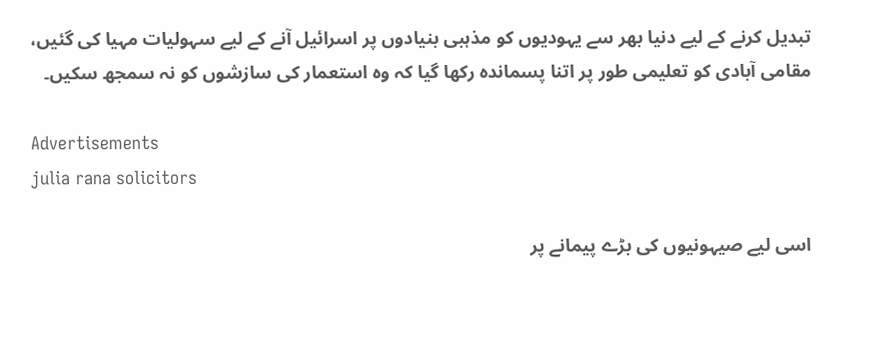تبدیل کرنے کے لیے دنیا بھر سے یہودیوں کو مذہبی بنیادوں پر اسرائیل آنے کے لیے سہولیات مہیا کی گئیں، مقامی آبادی کو تعلیمی طور پر اتنا پسماندہ رکھا گیا کہ وہ استعمار کی سازشوں کو نہ سمجھ سکیں۔

Advertisements
julia rana solicitors

اسی لیے صیہونیوں کی بڑے پیمانے پر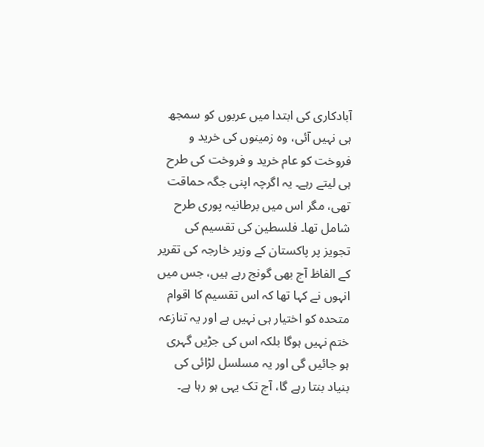آبادکاری کی ابتدا میں عربوں کو سمجھ ہی نہیں آئی، وہ زمینوں کی خرید و فروخت کو عام خرید و فروخت کی طرح ہی لیتے رہے۔ یہ اگرچہ اپنی جگہ حماقت تھی، مگر اس میں برطانیہ پوری طرح شامل تھا۔ فلسطین کی تقسیم کی تجویز پر پاکستان کے وزیر خارجہ کی تقریر کے الفاظ آج بھی گونج رہے ہیں، جس میں انہوں نے کہا تھا کہ اس تقسیم کا اقوام متحدہ کو اختیار ہی نہیں ہے اور یہ تنازعہ ختم نہیں ہوگا بلکہ اس کی جڑیں گہری ہو جائیں گی اور یہ مسلسل لڑائی کی بنیاد بنتا رہے گا، آج تک یہی ہو رہا ہے۔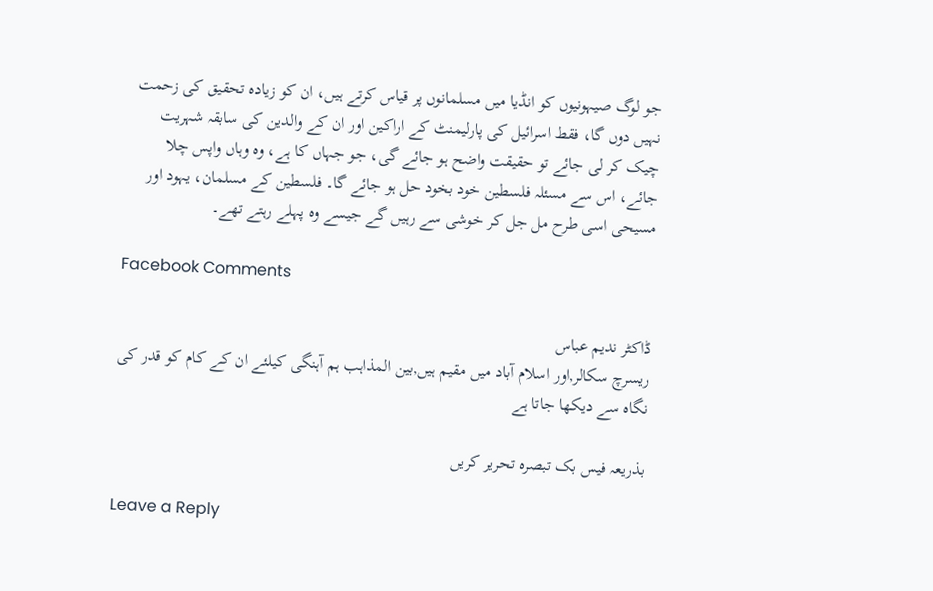جو لوگ صیہونیوں کو انڈیا میں مسلمانوں پر قیاس کرتے ہیں، ان کو زیادہ تحقیق کی زحمت نہیں دوں گا، فقط اسرائیل کی پارلیمنٹ کے اراکین اور ان کے والدین کی سابقہ شہریت چیک کر لی جائے تو حقیقت واضح ہو جائے گی، جو جہاں کا ہے، وہ وہاں واپس چلا جائے، اس سے مسئلہ فلسطین خود بخود حل ہو جائے گا۔ فلسطین کے مسلمان، یہود اور مسیحی اسی طرح مل جل کر خوشی سے رہیں گے جیسے وہ پہلے رہتے تھے۔

Facebook Comments

ڈاکٹر ندیم عباس
ریسرچ سکالر,اور اسلام آباد میں مقیم ہیں,بین المذاہب ہم آہنگی کیلئے ان کے کام کو قدر کی نگاہ سے دیکھا جاتا ہے

بذریعہ فیس بک تبصرہ تحریر کریں

Leave a Reply